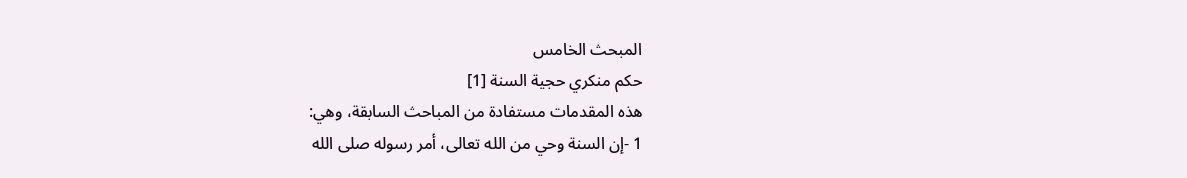المبحث الخامس
حكم منكري حجية السنة [1]
هذه المقدمات مستفادة من المباحث السابقة، وهي:
1 -إن السنة وحي من الله تعالى، أمر رسوله صلى الله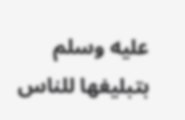عليه وسلم بتبليغها للناس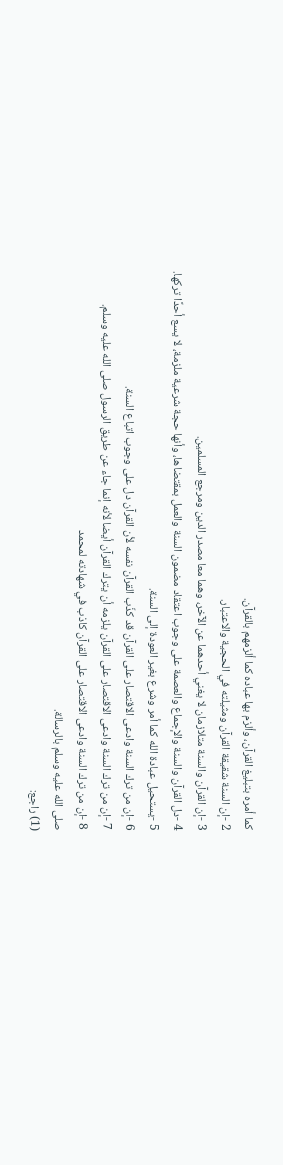كما أمره بتبليغ القرآن، وألزم بها عباده كما ألزمهم بالقرآن.
2 -إن السنة شقيقة القرآن ومثيلته في الحجية والاعتبار.
3 -إن القرآن والسنة متلازمان لا يغني أحدهما عن الآخر، وهما معا مصدر الدين ومرجع المسلمين.
4 -دل القرآن والسنة والإجماع والعصمة على وجوب اعتقاد مضمون السنة والعمل بمقتضاها، وأنها حجة شرعية ملزمة، لا يسع أحدًا تركها.
5 -يستحيل عبادة الله كما أمر وشرع بغير العودة إلى السنة.
6 -إن من ترك السنة وادعى الاقتصار على القرآن قد كذّب القرآن نفسه لأن القرآن دل على وجوب اتباع السنة.
7 -إن من ترك السنة وادعى الاقتصار على القرآن يلزمه أن يترك القرآن أيضا لأنه إنما جاء عن طريق الرسول صلى الله عليه وسلم.
8 -إن من ترك السنة وادعى الاقتصار على القرآن كاذب في شهادته لمحمد
صلى الله عليه وسلم بالرسالة.
(1) راجع: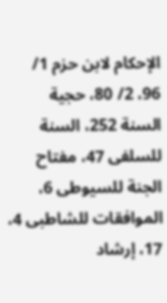الإحكام لابن حزم 1/ 96، 2/ 80، حجية السنة 252، السنة للسلفى 47، مفتاح الجنة للسيوطى 6، الموافقات للشاطبى 4، 17، إرشاد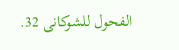الفحول للشوكانى 32.